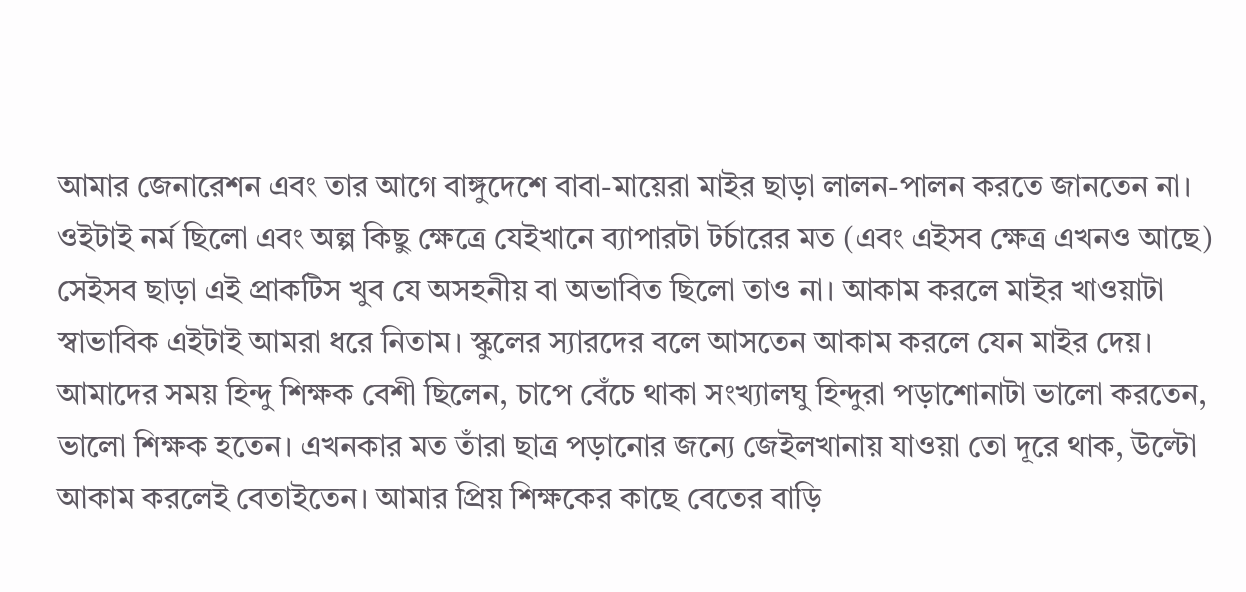আমার জেনারেশন এবং তার আগে বাঙ্গুদেশে বাবা-মায়েরা মাইর ছাড়া লালন-পালন করতে জানতেন না। ওইটাই নর্ম ছিলো এবং অল্প কিছু ক্ষেত্রে যেইখানে ব্যাপারটা টর্চারের মত (এবং এইসব ক্ষেত্র এখনও আছে) সেইসব ছাড়া এই প্রাকটিস খুব যে অসহনীয় বা অভাবিত ছিলো তাও না। আকাম করলে মাইর খাওয়াটা স্বাভাবিক এইটাই আমরা ধরে নিতাম। স্কুলের স্যারদের বলে আসতেন আকাম করলে যেন মাইর দেয়। আমাদের সময় হিন্দু শিক্ষক বেশী ছিলেন, চাপে বেঁচে থাকা সংখ্যালঘু হিন্দুরা পড়াশোনাটা ভালো করতেন, ভালো শিক্ষক হতেন। এখনকার মত তাঁরা ছাত্র পড়ানোর জন্যে জেইলখানায় যাওয়া তো দূরে থাক, উল্টো আকাম করলেই বেতাইতেন। আমার প্রিয় শিক্ষকের কাছে বেতের বাড়ি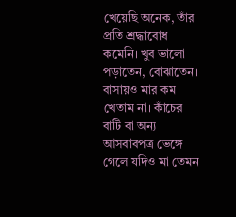খেয়েছি অনেক, তাঁর প্রতি শ্রদ্ধাবোধ কমেনি। খুব ভালো পড়াতেন, বোঝাতেন।
বাসায়ও মার কম খেতাম না। কাঁচের বাটি বা অন্য আসবাবপত্র ভেঙ্গে গেলে যদিও মা তেমন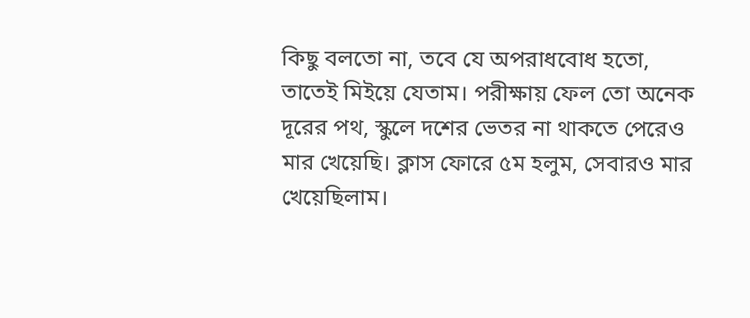কিছু বলতো না, তবে যে অপরাধবোধ হতো, তাতেই মিইয়ে যেতাম। পরীক্ষায় ফেল তো অনেক দূরের পথ, স্কুলে দশের ভেতর না থাকতে পেরেও মার খেয়েছি। ক্লাস ফোরে ৫ম হলুম, সেবারও মার খেয়েছিলাম।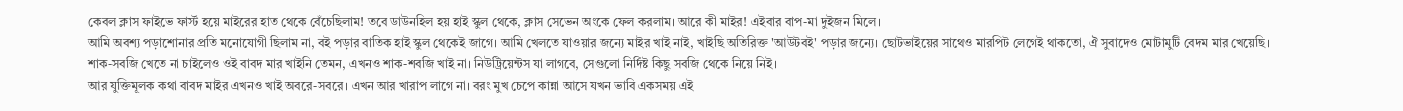কেবল ক্লাস ফাইভে ফার্স্ট হয়ে মাইরের হাত থেকে বেঁচেছিলাম! তবে ডাউনহিল হয় হাই স্কুল থেকে, ক্লাস সেভেন অংকে ফেল করলাম। আরে কী মাইর! এইবার বাপ-মা দুইজন মিলে।
আমি অবশ্য পড়াশোনার প্রতি মনোযোগী ছিলাম না, বই পড়ার বাতিক হাই স্কুল থেকেই জাগে। আমি খেলতে যাওয়ার জন্যে মাইর খাই নাই, খাইছি অতিরিক্ত 'আউটবই' পড়ার জন্যে। ছোটভাইয়ের সাথেও মারপিট লেগেই থাকতো, ঐ সুবাদেও মোটামুটি বেদম মার খেয়েছি। শাক-সবজি খেতে না চাইলেও ওই বাবদ মার খাইনি তেমন, এখনও শাক-শবজি খাই না। নিউট্রিয়েন্টস যা লাগবে, সেগুলো নির্দিষ্ট কিছু সবজি থেকে নিয়ে নিই।
আর যুক্তিমূলক কথা বাবদ মাইর এখনও খাই অবরে-সবরে। এখন আর খারাপ লাগে না। বরং মুখ চেপে কান্না আসে যখন ভাবি একসময় এই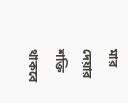মার দেয়ার শক্তি থাকবে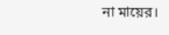না মায়ের।